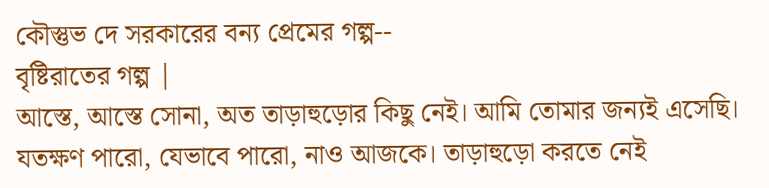কৌস্তুভ দে সরকারের বন্য প্রেমের গল্প--
বৃষ্টিরাতের গল্প |
আস্তে, আস্তে সোনা, অত তাড়াহুড়োর কিছু নেই। আমি তোমার জন্যই এসেছি। যতক্ষণ পারো, যেভাবে পারো, নাও আজকে। তাড়াহুড়ো করতে নেই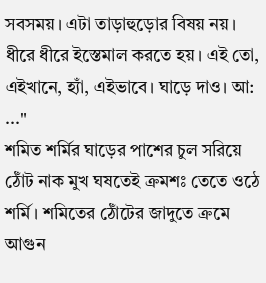সবসময়। এটা তাড়াহুড়োর বিষয় নয়। ধীরে ধীরে ইস্তেমাল করতে হয়। এই তো, এইখানে, হ্যাঁ, এইভাবে। ঘাড়ে দাও। আ: ..."
শমিত শর্মির ঘাড়ের পাশের চুল সরিয়ে ঠোঁট নাক মুখ ঘষতেই ক্রমশঃ তেতে ওঠে শর্মি । শমিতের ঠোঁটের জাদুতে ক্রমে আগুন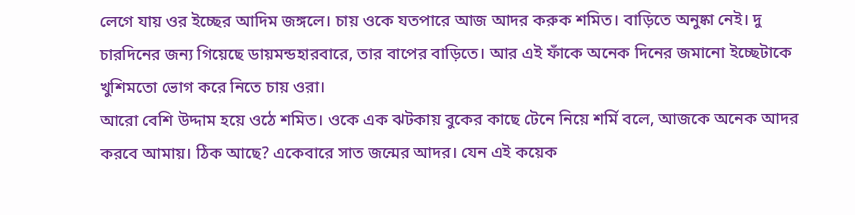লেগে যায় ওর ইচ্ছের আদিম জঙ্গলে। চায় ওকে যতপারে আজ আদর করুক শমিত। বাড়িতে অনুষ্কা নেই। দু চারদিনের জন্য গিয়েছে ডায়মন্ডহারবারে, তার বাপের বাড়িতে। আর এই ফাঁকে অনেক দিনের জমানো ইচ্ছেটাকে খুশিমতো ভোগ করে নিতে চায় ওরা।
আরো বেশি উদ্দাম হয়ে ওঠে শমিত। ওকে এক ঝটকায় বুকের কাছে টেনে নিয়ে শর্মি বলে, আজকে অনেক আদর করবে আমায়। ঠিক আছে? একেবারে সাত জন্মের আদর। যেন এই কয়েক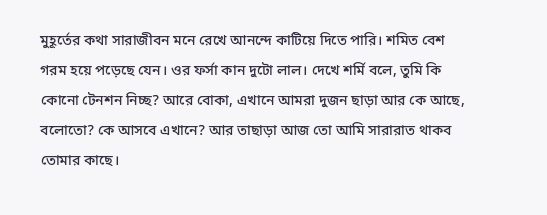মুহূর্তের কথা সারাজীবন মনে রেখে আনন্দে কাটিয়ে দিতে পারি। শমিত বেশ গরম হয়ে পড়েছে যেন। ওর ফর্সা কান দুটো লাল। দেখে শর্মি বলে, তুমি কি কোনো টেনশন নিচ্ছ? আরে বোকা, এখানে আমরা দুজন ছাড়া আর কে আছে, বলোতো? কে আসবে এখানে? আর তাছাড়া আজ তো আমি সারারাত থাকব তোমার কাছে।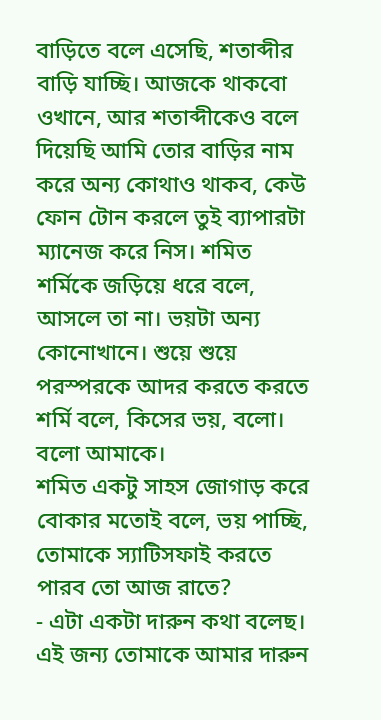বাড়িতে বলে এসেছি, শতাব্দীর বাড়ি যাচ্ছি। আজকে থাকবো ওখানে, আর শতাব্দীকেও বলে দিয়েছি আমি তোর বাড়ির নাম করে অন্য কোথাও থাকব, কেউ ফোন টোন করলে তুই ব্যাপারটা ম্যানেজ করে নিস। শমিত শর্মিকে জড়িয়ে ধরে বলে, আসলে তা না। ভয়টা অন্য কোনোখানে। শুয়ে শুয়ে পরস্পরকে আদর করতে করতে শর্মি বলে, কিসের ভয়, বলো। বলো আমাকে।
শমিত একটু সাহস জোগাড় করে বোকার মতোই বলে, ভয় পাচ্ছি, তোমাকে স্যাটিসফাই করতে পারব তো আজ রাতে?
- এটা একটা দারুন কথা বলেছ। এই জন্য তোমাকে আমার দারুন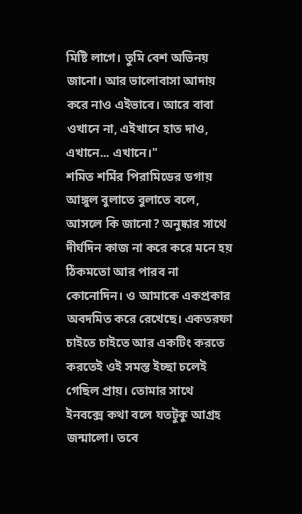মিষ্টি লাগে। তুমি বেশ অভিনয় জানো। আর ভালোবাসা আদায় করে নাও এইভাবে। আরে বাবা ওখানে না, এইখানে হাত দাও, এখানে... এখানে।"
শমিত শর্মির পিরামিডের ডগায় আঙ্গুল বুলাতে বুলাতে বলে, আসলে কি জানো? অনুষ্কার সাথে দীর্ঘদিন কাজ না করে করে মনে হয় ঠিকমতো আর পারব না কোনোদিন। ও আমাকে একপ্রকার অবদমিত করে রেখেছে। একতরফা চাইতে চাইতে আর একটিং করতে করতেই ওই সমস্ত ইচ্ছা চলেই গেছিল প্রায়। তোমার সাথে ইনবক্সে কথা বলে যতটুকু আগ্রহ জন্মালো। তবে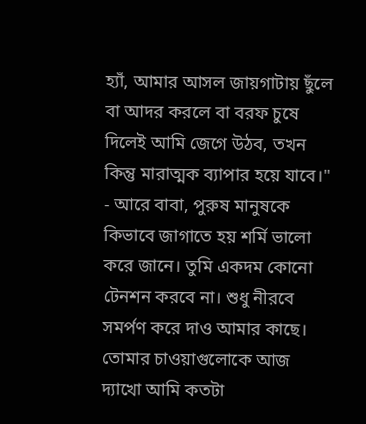হ্যাঁ, আমার আসল জায়গাটায় ছুঁলে বা আদর করলে বা বরফ চুষে দিলেই আমি জেগে উঠব, তখন কিন্তু মারাত্মক ব্যাপার হয়ে যাবে।"
- আরে বাবা, পুরুষ মানুষকে কিভাবে জাগাতে হয় শর্মি ভালো করে জানে। তুমি একদম কোনো টেনশন করবে না। শুধু নীরবে সমর্পণ করে দাও আমার কাছে। তোমার চাওয়াগুলোকে আজ দ্যাখো আমি কতটা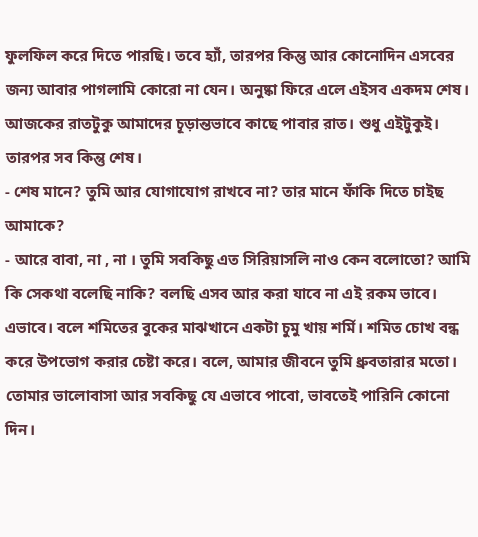ফুলফিল করে দিতে পারছি। তবে হ্যাঁ, তারপর কিন্তু আর কোনোদিন এসবের জন্য আবার পাগলামি কোরো না যেন। অনুষ্কা ফিরে এলে এইসব একদম শেষ। আজকের রাতটুকু আমাদের চূড়ান্তভাবে কাছে পাবার রাত। শুধু এইটুকুই। তারপর সব কিন্তু শেষ।
- শেষ মানে? তুমি আর যোগাযোগ রাখবে না? তার মানে ফাঁকি দিতে চাইছ আমাকে?
- আরে বাবা, না , না । তুমি সবকিছু এত সিরিয়াসলি নাও কেন বলোতো? আমি কি সেকথা বলেছি নাকি? বলছি এসব আর করা যাবে না এই রকম ভাবে। এভাবে। বলে শমিতের বুকের মাঝখানে একটা চুমু খায় শর্মি। শমিত চোখ বন্ধ করে উপভোগ করার চেষ্টা করে। বলে, আমার জীবনে তুমি ধ্রুবতারার মতো। তোমার ভালোবাসা আর সবকিছু যে এভাবে পাবো, ভাবতেই পারিনি কোনো দিন।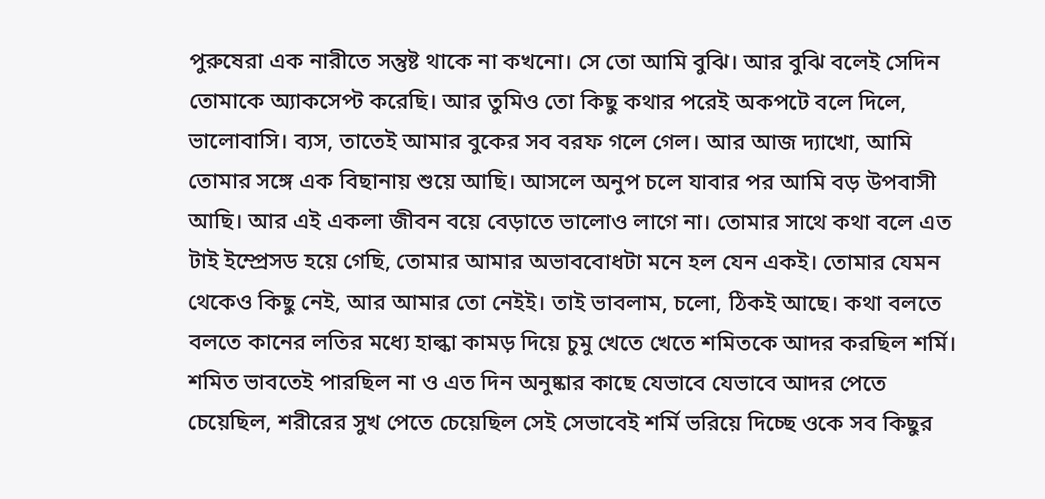পুরুষেরা এক নারীতে সন্তুষ্ট থাকে না কখনো। সে তো আমি বুঝি। আর বুঝি বলেই সেদিন তোমাকে অ্যাকসেপ্ট করেছি। আর তুমিও তো কিছু কথার পরেই অকপটে বলে দিলে, ভালোবাসি। ব্যস, তাতেই আমার বুকের সব বরফ গলে গেল। আর আজ দ্যাখো, আমি তোমার সঙ্গে এক বিছানায় শুয়ে আছি। আসলে অনুপ চলে যাবার পর আমি বড় উপবাসী আছি। আর এই একলা জীবন বয়ে বেড়াতে ভালোও লাগে না। তোমার সাথে কথা বলে এত টাই ইম্প্রেসড হয়ে গেছি, তোমার আমার অভাববোধটা মনে হল যেন একই। তোমার যেমন থেকেও কিছু নেই, আর আমার তো নেইই। তাই ভাবলাম, চলো, ঠিকই আছে। কথা বলতে বলতে কানের লতির মধ্যে হাল্কা কামড় দিয়ে চুমু খেতে খেতে শমিতকে আদর করছিল শর্মি। শমিত ভাবতেই পারছিল না ও এত দিন অনুষ্কার কাছে যেভাবে যেভাবে আদর পেতে চেয়েছিল, শরীরের সুখ পেতে চেয়েছিল সেই সেভাবেই শর্মি ভরিয়ে দিচ্ছে ওকে সব কিছুর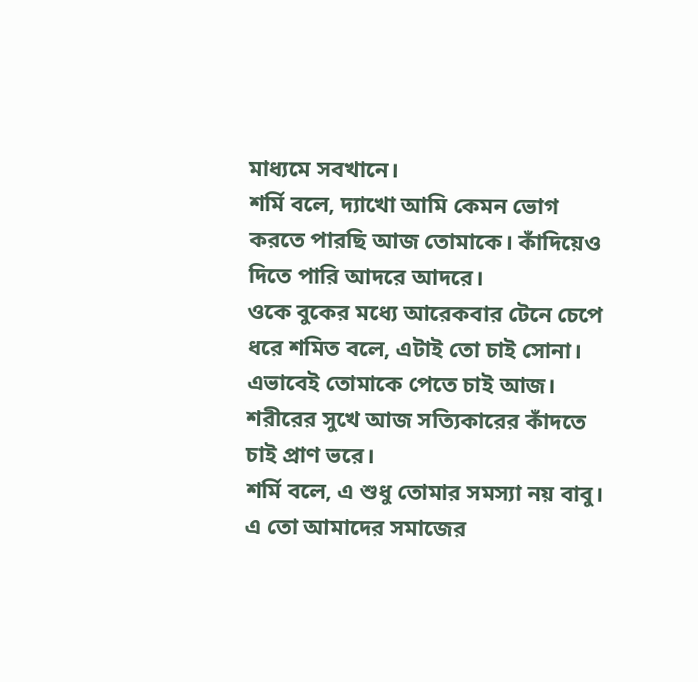মাধ্যমে সবখানে।
শর্মি বলে, দ্যাখো আমি কেমন ভোগ করতে পারছি আজ তোমাকে। কাঁদিয়েও দিতে পারি আদরে আদরে।
ওকে বুকের মধ্যে আরেকবার টেনে চেপে ধরে শমিত বলে, এটাই তো চাই সোনা। এভাবেই তোমাকে পেতে চাই আজ। শরীরের সুখে আজ সত্যিকারের কাঁদতে চাই প্রাণ ভরে।
শর্মি বলে, এ শুধু তোমার সমস্যা নয় বাবু। এ তো আমাদের সমাজের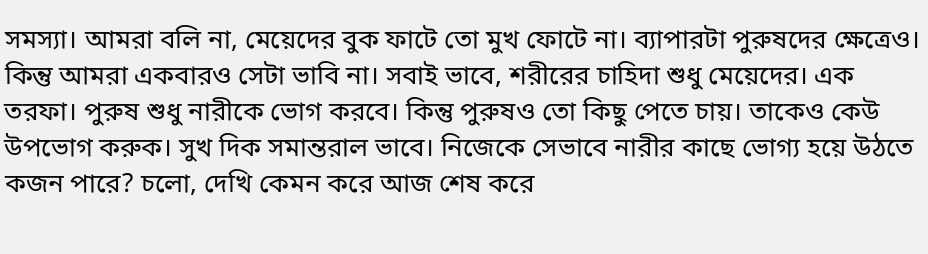সমস্যা। আমরা বলি না, মেয়েদের বুক ফাটে তো মুখ ফোটে না। ব্যাপারটা পুরুষদের ক্ষেত্রেও। কিন্তু আমরা একবারও সেটা ভাবি না। সবাই ভাবে, শরীরের চাহিদা শুধু মেয়েদের। এক তরফা। পুরুষ শুধু নারীকে ভোগ করবে। কিন্তু পুরুষও তো কিছু পেতে চায়। তাকেও কেউ উপভোগ করুক। সুখ দিক সমান্তরাল ভাবে। নিজেকে সেভাবে নারীর কাছে ভোগ্য হয়ে উঠতে কজন পারে? চলো, দেখি কেমন করে আজ শেষ করে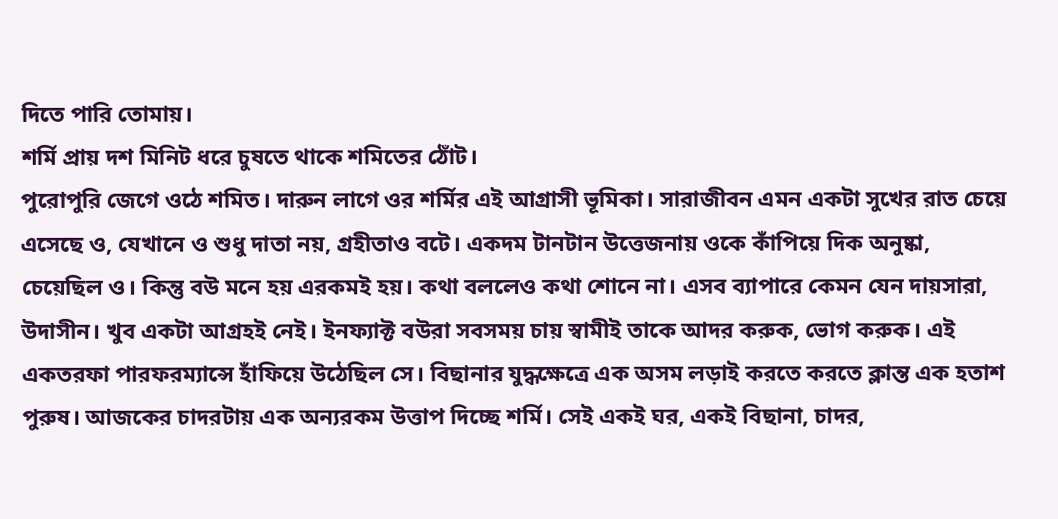দিতে পারি তোমায়।
শর্মি প্রায় দশ মিনিট ধরে চুষতে থাকে শমিতের ঠোঁট।
পুরোপুরি জেগে ওঠে শমিত। দারুন লাগে ওর শর্মির এই আগ্রাসী ভূমিকা। সারাজীবন এমন একটা সুখের রাত চেয়ে এসেছে ও, যেখানে ও শুধু দাতা নয়, গ্রহীতাও বটে। একদম টানটান উত্তেজনায় ওকে কাঁপিয়ে দিক অনুষ্কা, চেয়েছিল ও। কিন্তু বউ মনে হয় এরকমই হয়। কথা বললেও কথা শোনে না। এসব ব্যাপারে কেমন যেন দায়সারা, উদাসীন। খুব একটা আগ্রহই নেই। ইনফ্যাক্ট বউরা সবসময় চায় স্বামীই তাকে আদর করুক, ভোগ করুক। এই একতরফা পারফরম্যান্সে হাঁফিয়ে উঠেছিল সে। বিছানার যুদ্ধক্ষেত্রে এক অসম লড়াই করতে করতে ক্লান্ত এক হতাশ পুরুষ। আজকের চাদরটায় এক অন্যরকম উত্তাপ দিচ্ছে শর্মি। সেই একই ঘর, একই বিছানা, চাদর,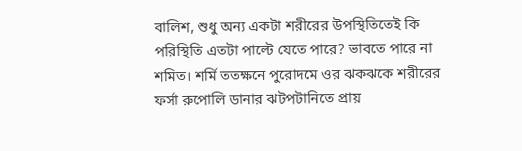বালিশ, শুধু অন্য একটা শরীরের উপস্থিতিতেই কি পরিস্থিতি এতটা পাল্টে যেতে পারে? ভাবতে পারে না শমিত। শর্মি ততক্ষনে পুরোদমে ওর ঝকঝকে শরীরের ফর্সা রুপোলি ডানার ঝটপটানিতে প্রায়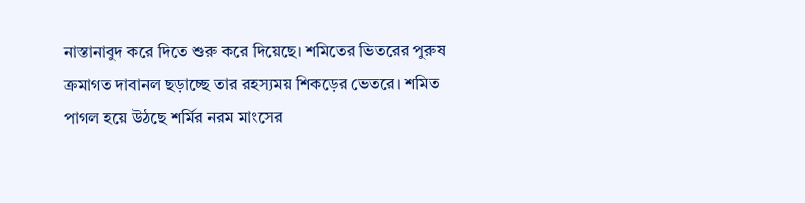নাস্তানাবুদ করে দিতে শুরু করে দিয়েছে। শমিতের ভিতরের পুরুষ ক্রমাগত দাবানল ছড়াচ্ছে তার রহস্যময় শিকড়ের ভেতরে। শমিত পাগল হয়ে উঠছে শর্মির নরম মাংসের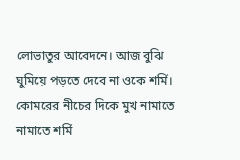লোভাতুর আবেদনে। আজ বুঝি ঘুমিয়ে পড়তে দেবে না ওকে শর্মি। কোমরের নীচের দিকে মুখ নামাতে নামাতে শর্মি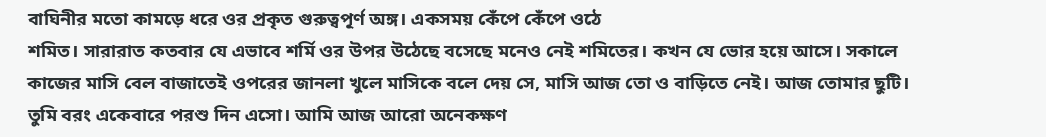বাঘিনীর মতো কামড়ে ধরে ওর প্রকৃত গুরুত্বপূর্ণ অঙ্গ। একসময় কেঁপে কেঁপে ওঠে
শমিত। সারারাত কতবার যে এভাবে শর্মি ওর উপর উঠেছে বসেছে মনেও নেই শমিতের। কখন যে ভোর হয়ে আসে। সকালে কাজের মাসি বেল বাজাতেই ওপরের জানলা খুলে মাসিকে বলে দেয় সে, মাসি আজ তো ও বাড়িতে নেই। আজ তোমার ছুটি। তুমি বরং একেবারে পরশু দিন এসো। আমি আজ আরো অনেকক্ষণ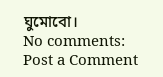ঘুমোবো।
No comments:
Post a Comment